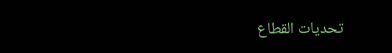تحديات القطاع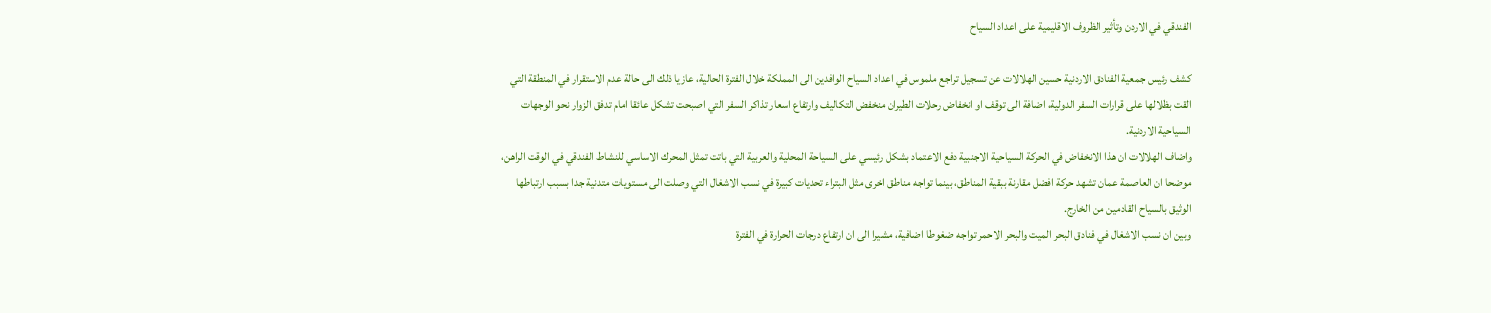الفندقي في الاردن وتأثير الظروف الاقليمية على اعداد السياح

كشف رئيس جمعية الفنادق الاردنية حسين الهلالات عن تسجيل تراجع ملموس في اعداد السياح الوافدين الى المملكة خلال الفترة الحالية، عازيا ذلك الى حالة عدم الاستقرار في المنطقة التي القت بظلالها على قرارات السفر الدولية، اضافة الى توقف او انخفاض رحلات الطيران منخفض التكاليف وارتفاع اسعار تذاكر السفر التي اصبحت تشكل عائقا امام تدفق الزوار نحو الوجهات السياحية الاردنية.
واضاف الهلالات ان هذا الانخفاض في الحركة السياحية الاجنبية دفع الاعتماد بشكل رئيسي على السياحة المحلية والعربية التي باتت تمثل المحرك الاساسي للنشاط الفندقي في الوقت الراهن، موضحا ان العاصمة عمان تشهد حركة افضل مقارنة ببقية المناطق، بينما تواجه مناطق اخرى مثل البتراء تحديات كبيرة في نسب الاشغال التي وصلت الى مستويات متدنية جدا بسبب ارتباطها الوثيق بالسياح القادمين من الخارج.
وبين ان نسب الاشغال في فنادق البحر الميت والبحر الاحمر تواجه ضغوطا اضافية، مشيرا الى ان ارتفاع درجات الحرارة في الفترة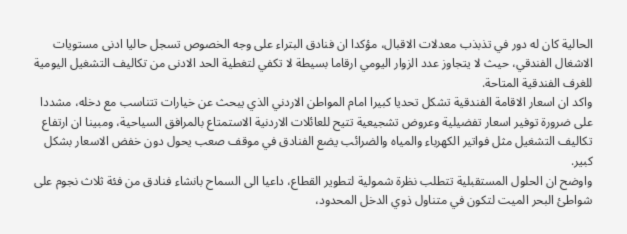الحالية كان له دور في تذبذب معدلات الاقبال، مؤكدا ان فنادق البتراء على وجه الخصوص تسجل حاليا ادنى مستويات الاشغال الفندقي، حيث لا يتجاوز عدد الزوار اليومي ارقاما بسيطة لا تكفي لتغطية الحد الادنى من تكاليف التشغيل اليومية للغرف الفندقية المتاحة.
واكد ان اسعار الاقامة الفندقية تشكل تحديا كبيرا امام المواطن الاردني الذي يبحث عن خيارات تتناسب مع دخله، مشددا على ضرورة توفير اسعار تفضيلية وعروض تشجيعية تتيح للعائلات الاردنية الاستمتاع بالمرافق السياحية، ومبينا ان ارتفاع تكاليف التشغيل مثل فواتير الكهرباء والمياه والضرائب يضع الفنادق في موقف صعب يحول دون خفض الاسعار بشكل كبير.
واوضح ان الحلول المستقبلية تتطلب نظرة شمولية لتطوير القطاع، داعيا الى السماح بانشاء فنادق من فئة ثلاث نجوم على شواطئ البحر الميت لتكون في متناول ذوي الدخل المحدود،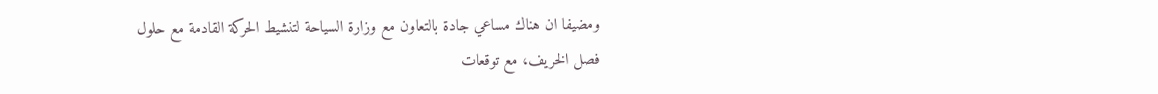ومضيفا ان هناك مساعي جادة بالتعاون مع وزارة السياحة لتنشيط الحركة القادمة مع حلول فصل الخريف، مع توقعات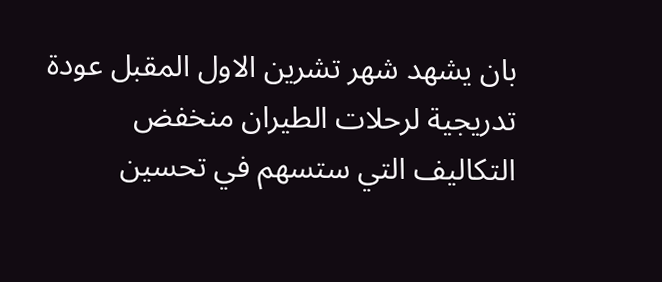بان يشهد شهر تشرين الاول المقبل عودة تدريجية لرحلات الطيران منخفض التكاليف التي ستسهم في تحسين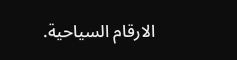الارقام السياحية.